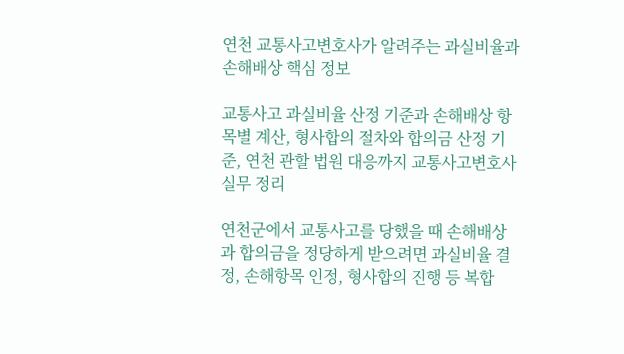연천 교통사고변호사가 알려주는 과실비율과 손해배상 핵심 정보

교통사고 과실비율 산정 기준과 손해배상 항목별 계산, 형사합의 절차와 합의금 산정 기준, 연천 관할 법원 대응까지 교통사고변호사 실무 정리

연천군에서 교통사고를 당했을 때 손해배상과 합의금을 정당하게 받으려면 과실비율 결정, 손해항목 인정, 형사합의 진행 등 복합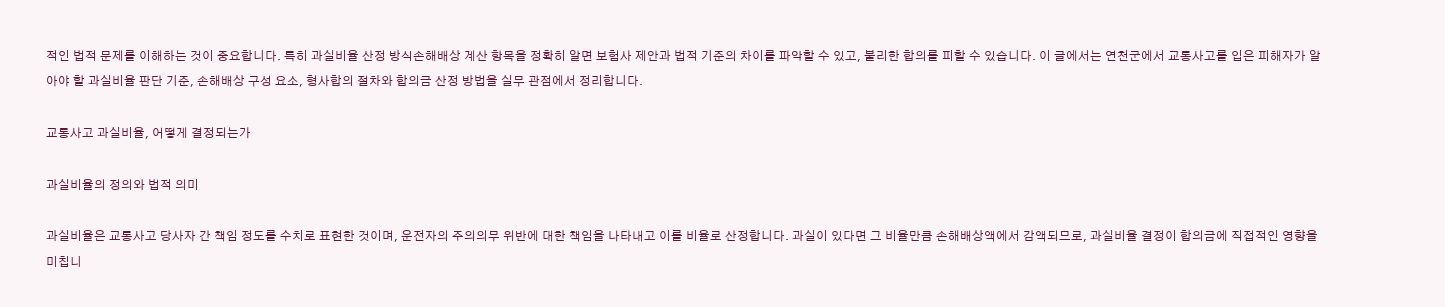적인 법적 문제를 이해하는 것이 중요합니다. 특히 과실비율 산정 방식손해배상 계산 항목을 정확히 알면 보험사 제안과 법적 기준의 차이를 파악할 수 있고, 불리한 합의를 피할 수 있습니다. 이 글에서는 연천군에서 교통사고를 입은 피해자가 알아야 할 과실비율 판단 기준, 손해배상 구성 요소, 형사합의 절차와 합의금 산정 방법을 실무 관점에서 정리합니다.

교통사고 과실비율, 어떻게 결정되는가

과실비율의 정의와 법적 의미

과실비율은 교통사고 당사자 간 책임 정도를 수치로 표현한 것이며, 운전자의 주의의무 위반에 대한 책임을 나타내고 이를 비율로 산정합니다. 과실이 있다면 그 비율만큼 손해배상액에서 감액되므로, 과실비율 결정이 합의금에 직접적인 영향을 미칩니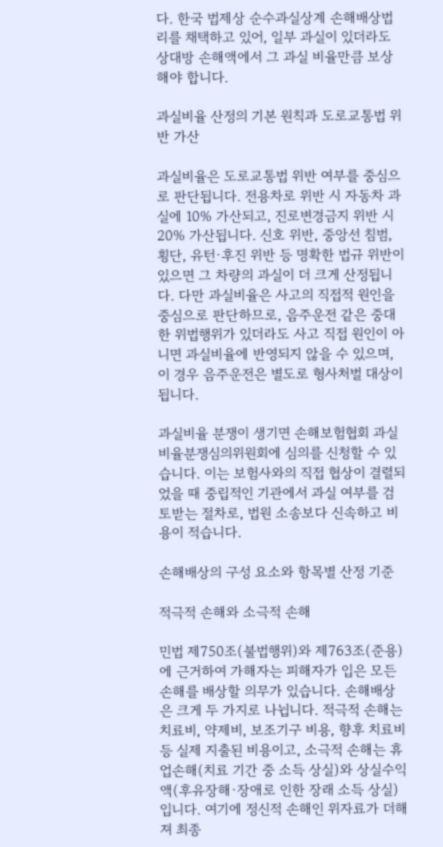다. 한국 법제상 순수과실상계 손해배상법리를 채택하고 있어, 일부 과실이 있더라도 상대방 손해액에서 그 과실 비율만큼 보상해야 합니다.

과실비율 산정의 기본 원칙과 도로교통법 위반 가산

과실비율은 도로교통법 위반 여부를 중심으로 판단됩니다. 전용차로 위반 시 자동차 과실에 10% 가산되고, 진로변경금지 위반 시 20% 가산됩니다. 신호 위반, 중앙선 침범, 횡단, 유턴·후진 위반 등 명확한 법규 위반이 있으면 그 차량의 과실이 더 크게 산정됩니다. 다만 과실비율은 사고의 직접적 원인을 중심으로 판단하므로, 음주운전 같은 중대한 위법행위가 있더라도 사고 직접 원인이 아니면 과실비율에 반영되지 않을 수 있으며, 이 경우 음주운전은 별도로 형사처벌 대상이 됩니다.

과실비율 분쟁이 생기면 손해보험협회 과실비율분쟁심의위원회에 심의를 신청할 수 있습니다. 이는 보험사와의 직접 협상이 결렬되었을 때 중립적인 기관에서 과실 여부를 검토받는 절차로, 법원 소송보다 신속하고 비용이 적습니다.

손해배상의 구성 요소와 항목별 산정 기준

적극적 손해와 소극적 손해

민법 제750조(불법행위)와 제763조(준용)에 근거하여 가해자는 피해자가 입은 모든 손해를 배상할 의무가 있습니다. 손해배상은 크게 두 가지로 나뉩니다. 적극적 손해는 치료비, 약제비, 보조기구 비용, 향후 치료비 등 실제 지출된 비용이고, 소극적 손해는 휴업손해(치료 기간 중 소득 상실)와 상실수익액(후유장해·장애로 인한 장래 소득 상실)입니다. 여기에 정신적 손해인 위자료가 더해져 최종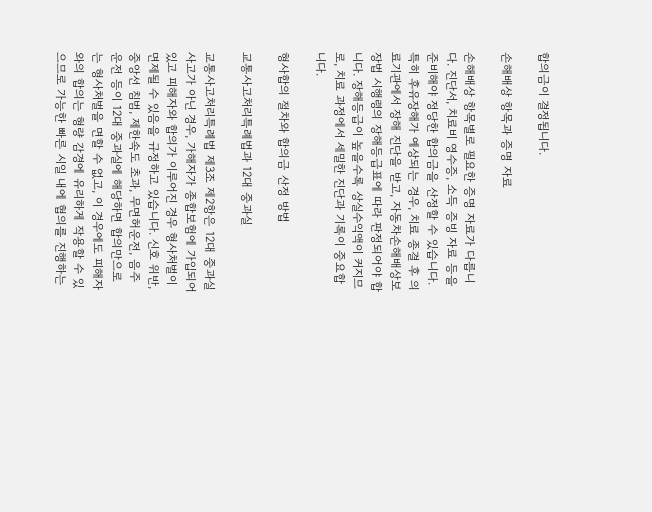합의금이 결정됩니다.

손해배상 항목과 증명 자료

손해배상 항목별로 필요한 증명 자료가 다릅니다. 진단서, 치료비 영수증, 소득 증빙 자료 등을 준비해야 정당한 합의금을 산정할 수 있습니다. 특히 후유장해가 예상되는 경우, 치료 종결 후 의료기관에서 장해 진단을 받고, 자동차손해배상보장법 시행령의 장해등급표에 따라 판정되어야 합니다. 장해등급이 높을수록 상실수익액이 커지므로, 치료 과정에서 세밀한 진단과 기록이 중요합니다.

형사합의 절차와 합의금 산정 방법

교통사고처리특례법과 12대 중과실

교통사고처리특례법 제3조 제2항은 12대 중과실 사고가 아닌 경우, 가해자가 종합보험에 가입되어 있고 피해자와 합의가 이루어진 경우 형사처벌이 면제될 수 있음을 규정하고 있습니다. 신호 위반, 중앙선 침범, 제한속도 초과, 무면허운전, 음주운전 등이 12대 중과실에 해당하면 합의만으로는 형사처벌을 면할 수 없고, 이 경우에도 피해자와의 합의는 형량 감경에 유리하게 작용할 수 있으므로 가능한 빠른 시일 내에 협의를 진행하는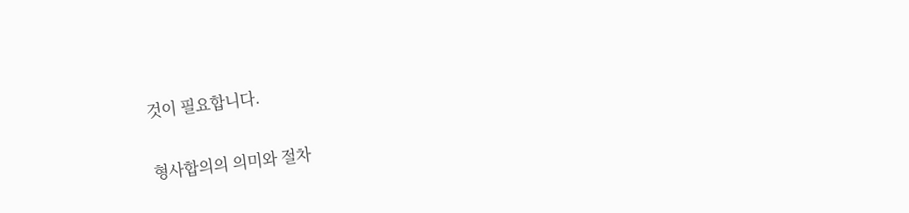것이 필요합니다.

형사합의의 의미와 절차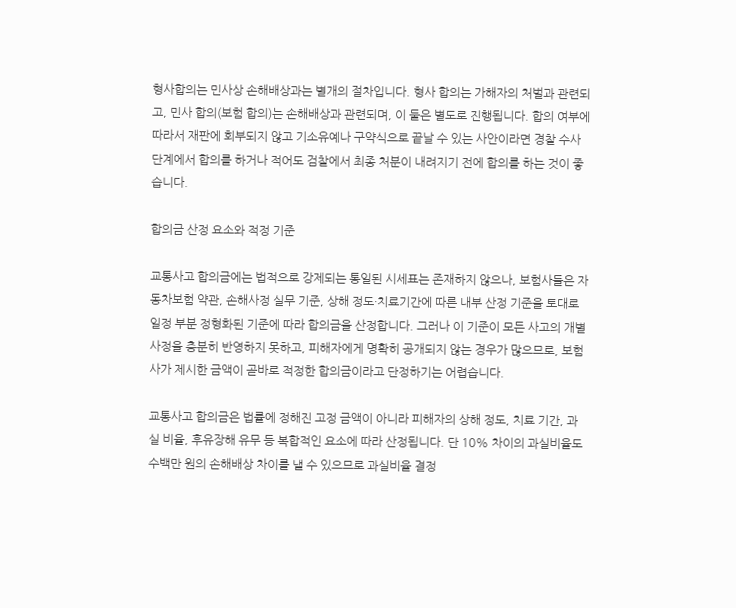형사합의는 민사상 손해배상과는 별개의 절차입니다. 형사 합의는 가해자의 처벌과 관련되고, 민사 합의(보험 합의)는 손해배상과 관련되며, 이 둘은 별도로 진행됩니다. 합의 여부에 따라서 재판에 회부되지 않고 기소유예나 구약식으로 끝날 수 있는 사안이라면 경찰 수사단계에서 합의를 하거나 적어도 검찰에서 최종 처분이 내려지기 전에 합의를 하는 것이 좋습니다.

합의금 산정 요소와 적정 기준

교통사고 합의금에는 법적으로 강제되는 통일된 시세표는 존재하지 않으나, 보험사들은 자동차보험 약관, 손해사정 실무 기준, 상해 정도·치료기간에 따른 내부 산정 기준을 토대로 일정 부분 정형화된 기준에 따라 합의금을 산정합니다. 그러나 이 기준이 모든 사고의 개별 사정을 충분히 반영하지 못하고, 피해자에게 명확히 공개되지 않는 경우가 많으므로, 보험사가 제시한 금액이 곧바로 적정한 합의금이라고 단정하기는 어렵습니다.

교통사고 합의금은 법률에 정해진 고정 금액이 아니라 피해자의 상해 정도, 치료 기간, 과실 비율, 후유장해 유무 등 복합적인 요소에 따라 산정됩니다. 단 10% 차이의 과실비율도 수백만 원의 손해배상 차이를 낼 수 있으므로 과실비율 결정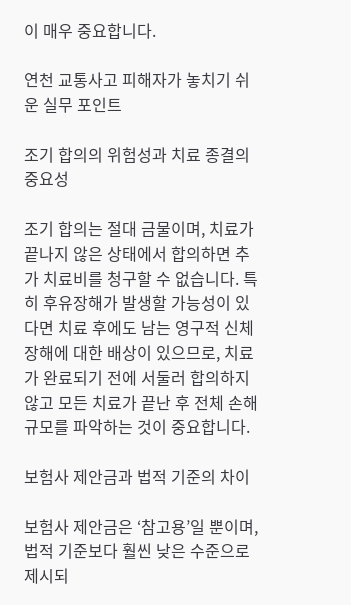이 매우 중요합니다.

연천 교통사고 피해자가 놓치기 쉬운 실무 포인트

조기 합의의 위험성과 치료 종결의 중요성

조기 합의는 절대 금물이며, 치료가 끝나지 않은 상태에서 합의하면 추가 치료비를 청구할 수 없습니다. 특히 후유장해가 발생할 가능성이 있다면 치료 후에도 남는 영구적 신체 장해에 대한 배상이 있으므로, 치료가 완료되기 전에 서둘러 합의하지 않고 모든 치료가 끝난 후 전체 손해 규모를 파악하는 것이 중요합니다.

보험사 제안금과 법적 기준의 차이

보험사 제안금은 ‘참고용’일 뿐이며, 법적 기준보다 훨씬 낮은 수준으로 제시되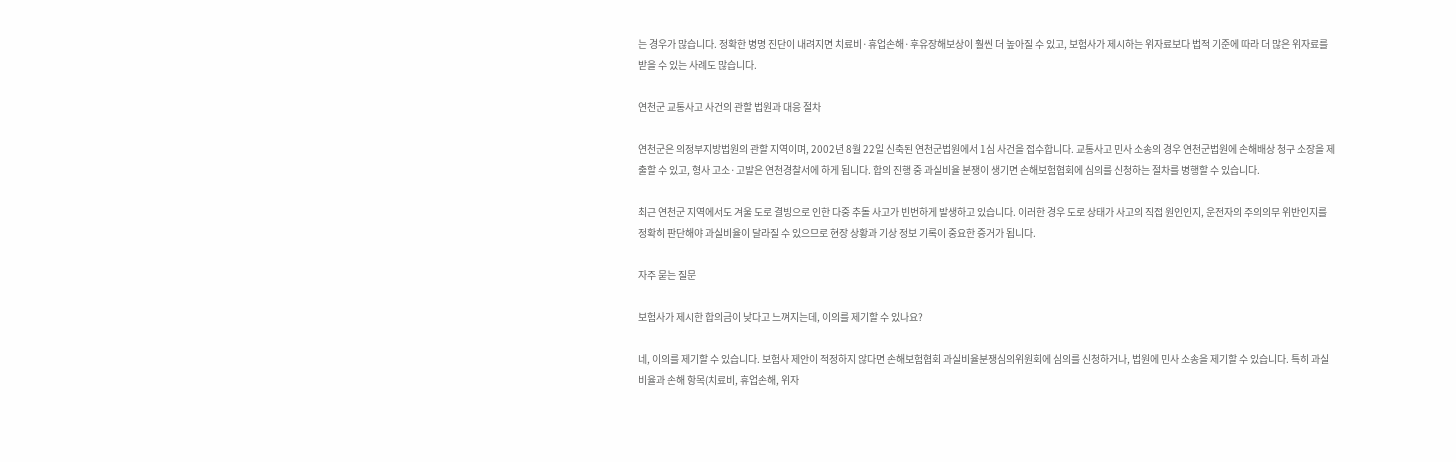는 경우가 많습니다. 정확한 병명 진단이 내려지면 치료비·휴업손해·후유장해보상이 훨씬 더 높아질 수 있고, 보험사가 제시하는 위자료보다 법적 기준에 따라 더 많은 위자료를 받을 수 있는 사례도 많습니다.

연천군 교통사고 사건의 관할 법원과 대응 절차

연천군은 의정부지방법원의 관할 지역이며, 2002년 8월 22일 신축된 연천군법원에서 1심 사건을 접수합니다. 교통사고 민사 소송의 경우 연천군법원에 손해배상 청구 소장을 제출할 수 있고, 형사 고소·고발은 연천경찰서에 하게 됩니다. 합의 진행 중 과실비율 분쟁이 생기면 손해보험협회에 심의를 신청하는 절차를 병행할 수 있습니다.

최근 연천군 지역에서도 겨울 도로 결빙으로 인한 다중 추돌 사고가 빈번하게 발생하고 있습니다. 이러한 경우 도로 상태가 사고의 직접 원인인지, 운전자의 주의의무 위반인지를 정확히 판단해야 과실비율이 달라질 수 있으므로 현장 상황과 기상 정보 기록이 중요한 증거가 됩니다.

자주 묻는 질문

보험사가 제시한 합의금이 낮다고 느껴지는데, 이의를 제기할 수 있나요?

네, 이의를 제기할 수 있습니다. 보험사 제안이 적정하지 않다면 손해보험협회 과실비율분쟁심의위원회에 심의를 신청하거나, 법원에 민사 소송을 제기할 수 있습니다. 특히 과실비율과 손해 항목(치료비, 휴업손해, 위자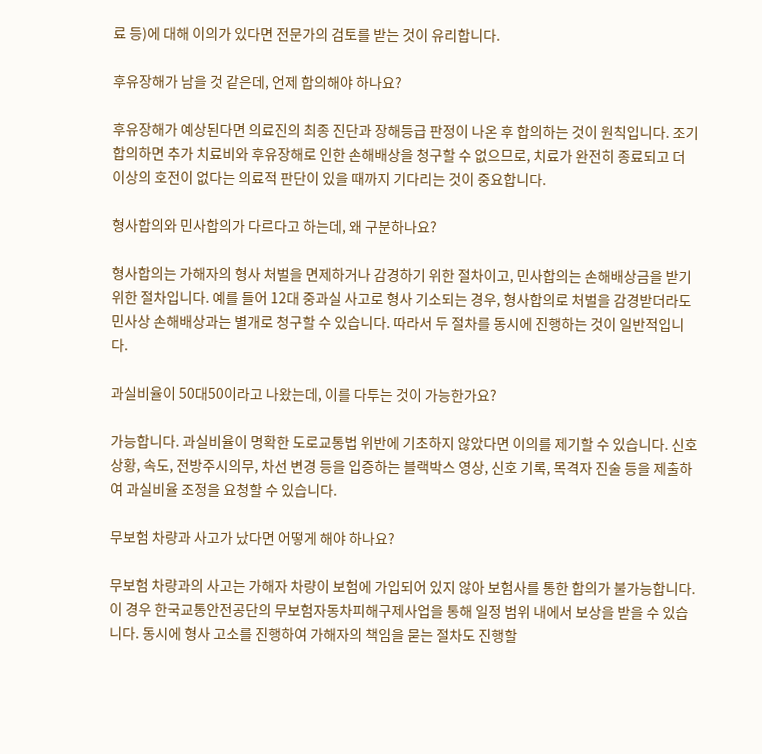료 등)에 대해 이의가 있다면 전문가의 검토를 받는 것이 유리합니다.

후유장해가 남을 것 같은데, 언제 합의해야 하나요?

후유장해가 예상된다면 의료진의 최종 진단과 장해등급 판정이 나온 후 합의하는 것이 원칙입니다. 조기 합의하면 추가 치료비와 후유장해로 인한 손해배상을 청구할 수 없으므로, 치료가 완전히 종료되고 더 이상의 호전이 없다는 의료적 판단이 있을 때까지 기다리는 것이 중요합니다.

형사합의와 민사합의가 다르다고 하는데, 왜 구분하나요?

형사합의는 가해자의 형사 처벌을 면제하거나 감경하기 위한 절차이고, 민사합의는 손해배상금을 받기 위한 절차입니다. 예를 들어 12대 중과실 사고로 형사 기소되는 경우, 형사합의로 처벌을 감경받더라도 민사상 손해배상과는 별개로 청구할 수 있습니다. 따라서 두 절차를 동시에 진행하는 것이 일반적입니다.

과실비율이 50대50이라고 나왔는데, 이를 다투는 것이 가능한가요?

가능합니다. 과실비율이 명확한 도로교통법 위반에 기초하지 않았다면 이의를 제기할 수 있습니다. 신호 상황, 속도, 전방주시의무, 차선 변경 등을 입증하는 블랙박스 영상, 신호 기록, 목격자 진술 등을 제출하여 과실비율 조정을 요청할 수 있습니다.

무보험 차량과 사고가 났다면 어떻게 해야 하나요?

무보험 차량과의 사고는 가해자 차량이 보험에 가입되어 있지 않아 보험사를 통한 합의가 불가능합니다. 이 경우 한국교통안전공단의 무보험자동차피해구제사업을 통해 일정 범위 내에서 보상을 받을 수 있습니다. 동시에 형사 고소를 진행하여 가해자의 책임을 묻는 절차도 진행할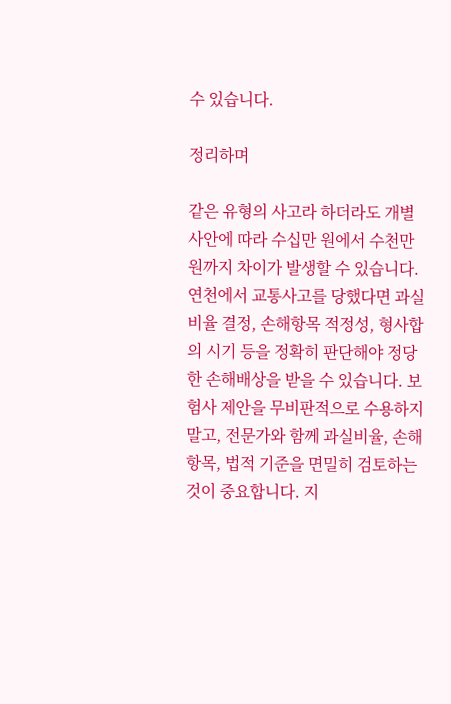수 있습니다.

정리하며

같은 유형의 사고라 하더라도 개별 사안에 따라 수십만 원에서 수천만 원까지 차이가 발생할 수 있습니다. 연천에서 교통사고를 당했다면 과실비율 결정, 손해항목 적정성, 형사합의 시기 등을 정확히 판단해야 정당한 손해배상을 받을 수 있습니다. 보험사 제안을 무비판적으로 수용하지 말고, 전문가와 함께 과실비율, 손해 항목, 법적 기준을 면밀히 검토하는 것이 중요합니다. 지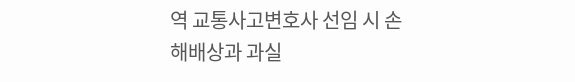역 교통사고변호사 선임 시 손해배상과 과실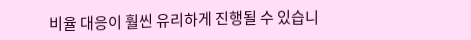비율 대응이 훨씬 유리하게 진행될 수 있습니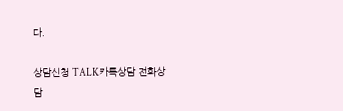다.

상담신청 TALK카톡상담 전화상담